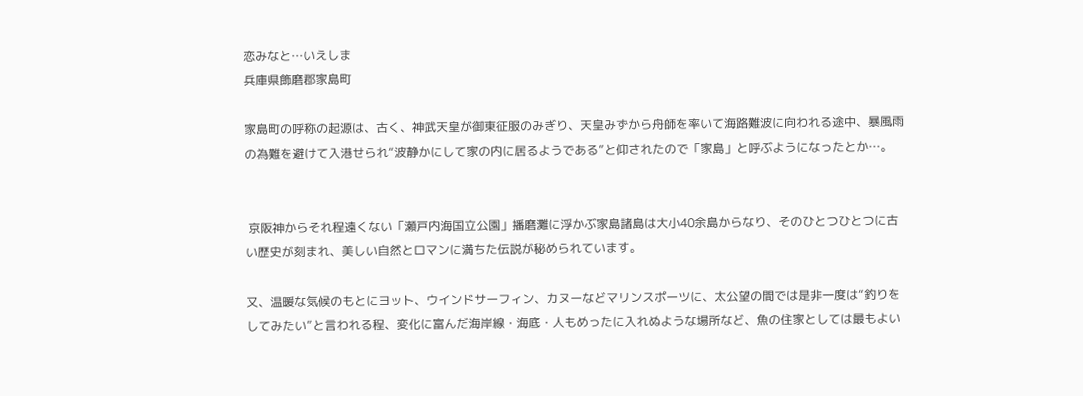恋みなと…いえしま
兵庫県飾磨郡家島町

家島町の呼称の起源は、古く、神武天皇が御東征服のみぎり、天皇みずから舟師を率いて海路難波に向われる途中、暴風雨の為難を避けて入港せられ“波静かにして家の内に居るようである”と仰されたので「家島」と呼ぶようになったとか…。


 京阪神からそれ程遠くない「瀬戸内海国立公園」播磨灘に浮かぶ家島諸島は大小40余島からなり、そのひとつひとつに古い歴史が刻まれ、美しい自然とロマンに満ちた伝説が秘められています。

又、温暖な気候のもとにヨット、ウインドサーフィン、カヌーなどマリンスポーツに、太公望の間では是非一度は“釣りをしてみたい”と言われる程、変化に富んだ海岸線・海底・人もめったに入れぬような場所など、魚の住家としては最もよい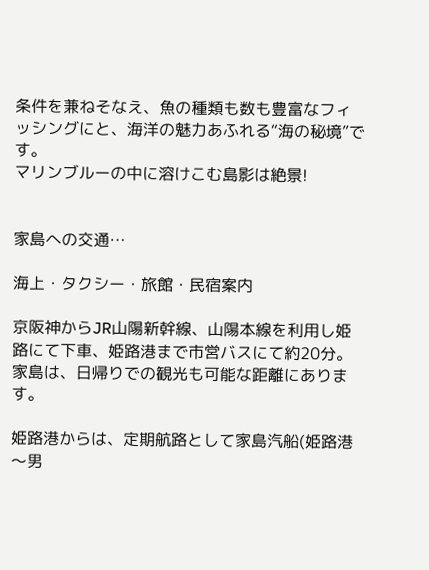条件を兼ねそなえ、魚の種類も数も豊富なフィッシングにと、海洋の魅力あふれる“海の秘境”です。
マリンブルーの中に溶けこむ島影は絶景!


家島への交通…

海上・タクシー・旅館・民宿案内

京阪神からJR山陽新幹線、山陽本線を利用し姫路にて下車、姫路港まで市営バスにて約20分。家島は、日帰りでの観光も可能な距離にあります。

姫路港からは、定期航路として家島汽船(姫路港〜男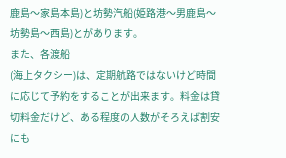鹿島〜家島本島)と坊勢汽船(姫路港〜男鹿島〜坊勢島〜西島)とがあります。
また、各渡船
(海上タクシー)は、定期航路ではないけど時間に応じて予約をすることが出来ます。料金は貸切料金だけど、ある程度の人数がそろえば割安にも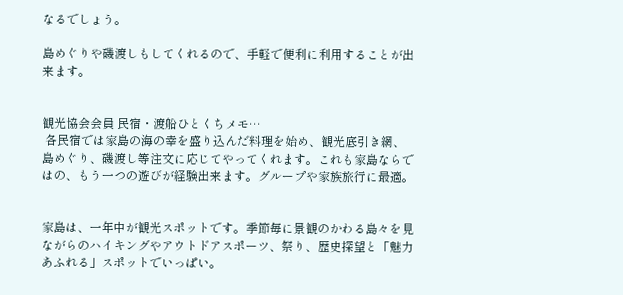なるでしょう。

島めぐりや磯渡しもしてくれるので、手軽で便利に利用することが出来ます。


観光協会会員 民宿・渡船ひとくちメモ…
 各民宿では家島の海の幸を盛り込んだ料理を始め、観光底引き網、島めぐり、磯渡し等注文に応じてやってくれます。これも家島ならではの、もう一つの遊びが経験出来ます。グループや家族旅行に最適。


家島は、一年中が観光スポットです。季節毎に景観のかわる島々を見ながらのハイキングやアウトドアスポーツ、祭り、歴史探望と「魅力あふれる」スポットでいっぱい。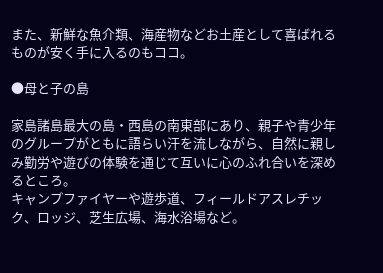また、新鮮な魚介類、海産物などお土産として喜ばれるものが安く手に入るのもココ。

●母と子の島

家島諸島最大の島・西島の南東部にあり、親子や青少年のグループがともに語らい汗を流しながら、自然に親しみ勤労や遊びの体験を通じて互いに心のふれ合いを深めるところ。
キャンプファイヤーや遊歩道、フィールドアスレチック、ロッジ、芝生広場、海水浴場など。